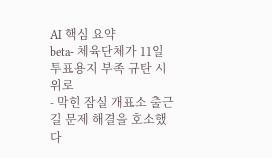AI 핵심 요약
beta- 체육단체가 11일 투표용지 부족 규탄 시위로
- 막힌 잠실 개표소 출근길 문제 해결을 호소했다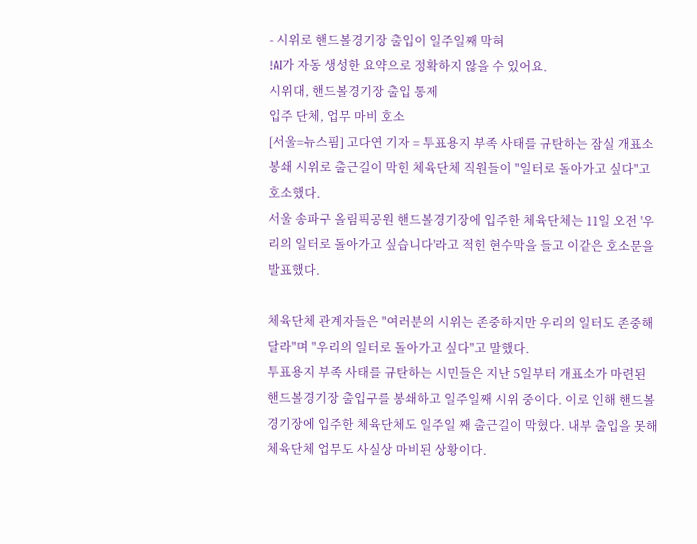- 시위로 핸드볼경기장 출입이 일주일째 막혀
!AI가 자동 생성한 요약으로 정확하지 않을 수 있어요.
시위대, 핸드볼경기장 출입 통제
입주 단체, 업무 마비 호소
[서울=뉴스핌] 고다연 기자 = 투표용지 부족 사태를 규탄하는 잠실 개표소 봉쇄 시위로 출근길이 막힌 체육단체 직원들이 "일터로 돌아가고 싶다"고 호소했다.
서울 송파구 올림픽공원 핸드볼경기장에 입주한 체육단체는 11일 오전 '우리의 일터로 돌아가고 싶습니다'라고 적힌 현수막을 들고 이같은 호소문을 발표했다.

체육단체 관계자들은 "여러분의 시위는 존중하지만 우리의 일터도 존중해달라"며 "우리의 일터로 돌아가고 싶다"고 말했다.
투표용지 부족 사태를 규탄하는 시민들은 지난 5일부터 개표소가 마련된 핸드볼경기장 출입구를 봉쇄하고 일주일째 시위 중이다. 이로 인해 핸드볼경기장에 입주한 체육단체도 일주일 째 출근길이 막혔다. 내부 출입을 못해 체육단체 업무도 사실상 마비된 상황이다.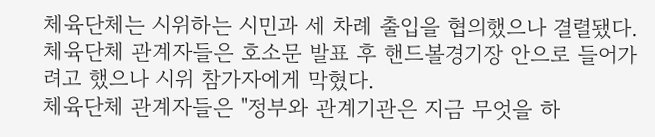체육단체는 시위하는 시민과 세 차례 출입을 협의했으나 결렬됐다. 체육단체 관계자들은 호소문 발표 후 핸드볼경기장 안으로 들어가려고 했으나 시위 참가자에게 막혔다.
체육단체 관계자들은 "정부와 관계기관은 지금 무엇을 하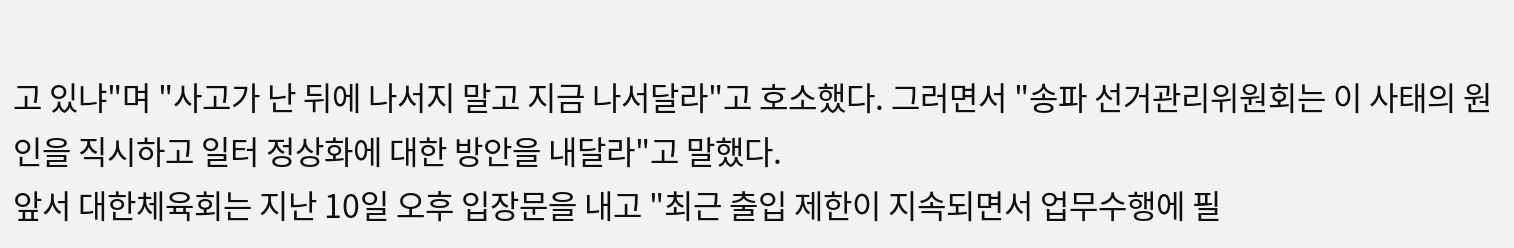고 있냐"며 "사고가 난 뒤에 나서지 말고 지금 나서달라"고 호소했다. 그러면서 "송파 선거관리위원회는 이 사태의 원인을 직시하고 일터 정상화에 대한 방안을 내달라"고 말했다.
앞서 대한체육회는 지난 10일 오후 입장문을 내고 "최근 출입 제한이 지속되면서 업무수행에 필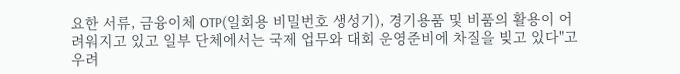요한 서류, 금융이체 OTP(일회용 비밀번호 생성기), 경기용품 및 비품의 활용이 어려워지고 있고 일부 단체에서는 국제 업무와 대회 운영준비에 차질을 빚고 있다"고 우려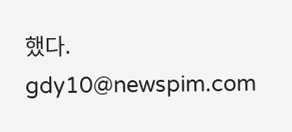했다.
gdy10@newspim.com